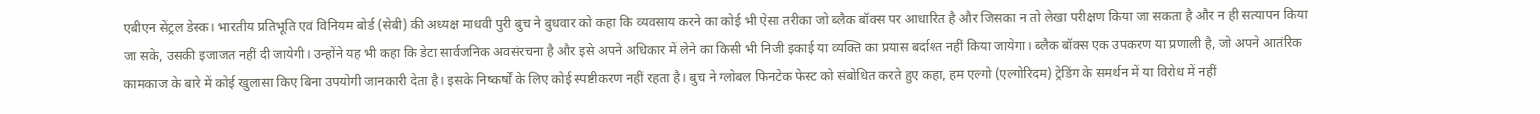एबीएन सेंट्रल डेस्क। भारतीय प्रतिभूति एवं विनियम बोर्ड (सेबी) की अध्यक्ष माधवी पुरी बुच ने बुधवार को कहा कि व्यवसाय करने का कोई भी ऐसा तरीका जो ब्लैक बॉक्स पर आधारित है और जिसका न तो लेखा परीक्षण किया जा सकता है और न ही सत्यापन किया जा सके, उसकी इजाजत नहीं दी जायेगी। उन्होंने यह भी कहा कि डेटा सार्वजनिक अवसंरचना है और इसे अपने अधिकार में लेने का किसी भी निजी इकाई या व्यक्ति का प्रयास बर्दाश्त नहीं किया जायेगा। ब्लैक बॉक्स एक उपकरण या प्रणाली है, जो अपने आतंरिक कामकाज के बारे में कोई खुलासा किए बिना उपयोगी जानकारी देता है। इसके निष्कर्षों के लिए कोई स्पष्टीकरण नहीं रहता है। बुच ने ग्लोबल फिनटेक फेस्ट को संबोधित करते हुए कहा, हम एल्गो (एल्गोरिदम) ट्रेडिंग के समर्थन में या विरोध में नहीं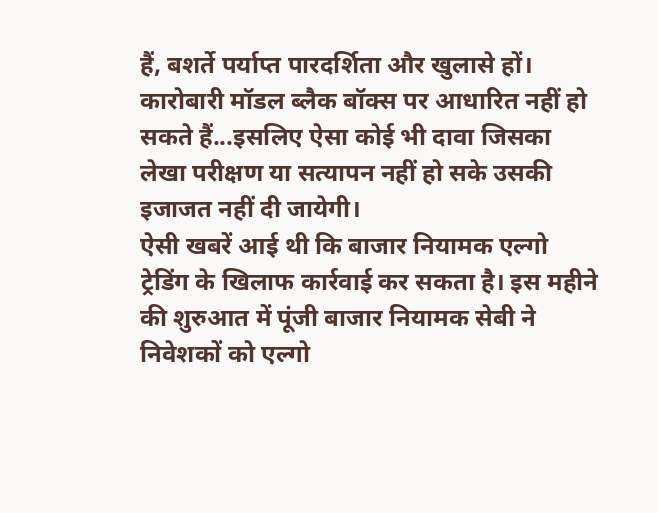हैं, बशर्ते पर्याप्त पारदर्शिता और खुलासे हों। कारोबारी मॉडल ब्लैक बॉक्स पर आधारित नहीं हो सकते हैं...इसलिए ऐसा कोई भी दावा जिसका लेखा परीक्षण या सत्यापन नहीं हो सके उसकी इजाजत नहीं दी जायेगी।
ऐसी खबरें आई थी कि बाजार नियामक एल्गो ट्रेडिंग के खिलाफ कार्रवाई कर सकता है। इस महीने की शुरुआत में पूंजी बाजार नियामक सेबी ने निवेशकों को एल्गो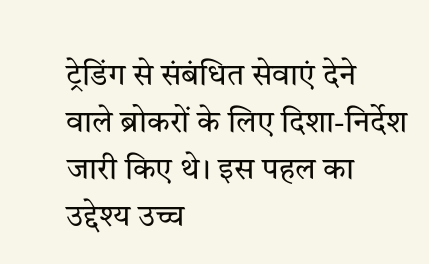ट्रेडिंग से संबंधित सेवाएं देने वाले ब्रोकरों के लिए दिशा-निर्देश जारी किए थे। इस पहल का उद्देश्य उच्च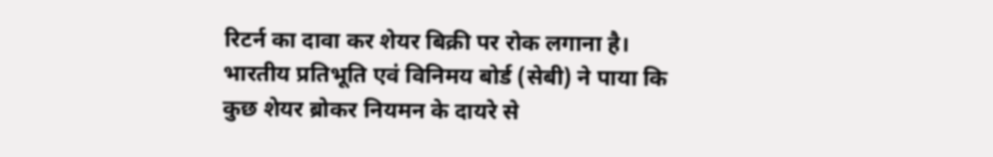रिटर्न का दावा कर शेयर बिक्री पर रोक लगाना है। भारतीय प्रतिभूति एवं विनिमय बोर्ड (सेबी) ने पाया कि कुछ शेयर ब्रोकर नियमन के दायरे से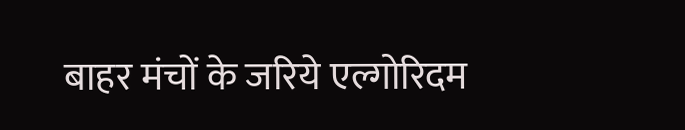बाहर मंचों के जरिये एल्गोरिदम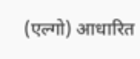(एल्गो) आधारित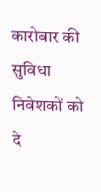कारोबार की सुविधा निवेशकों को दे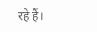रहे हैं।